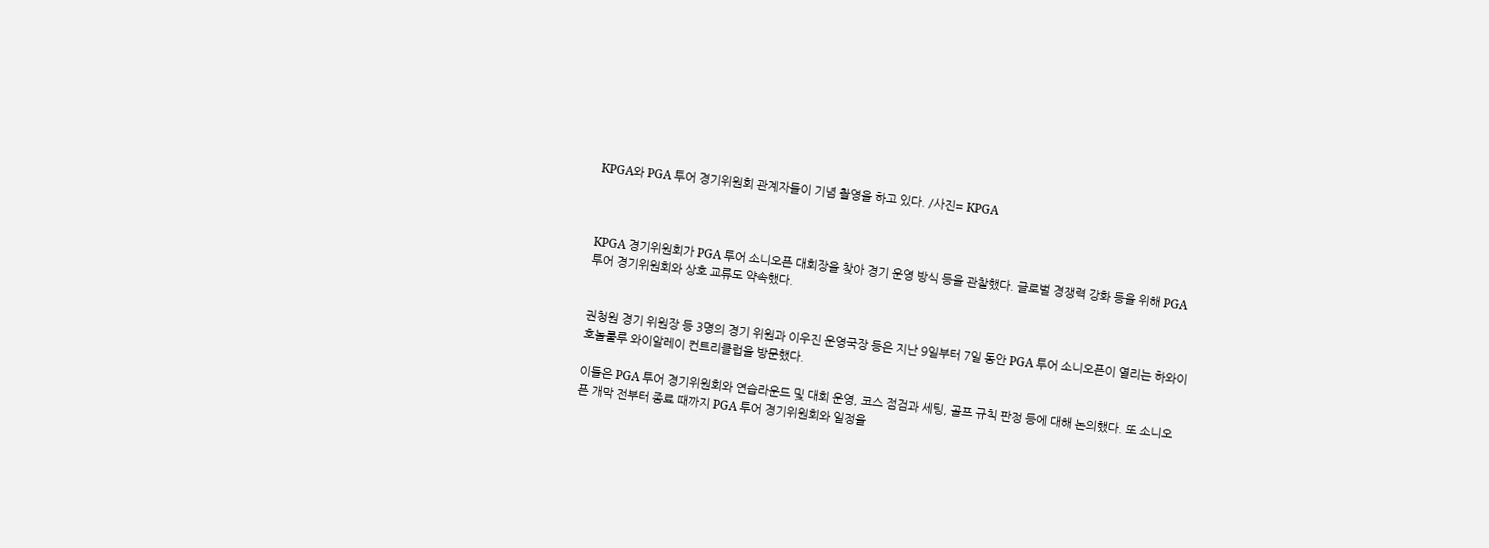KPGA와 PGA 투어 경기위원회 관계자들이 기념 촬영을 하고 있다. /사진= KPGA



KPGA 경기위원회가 PGA 투어 소니오픈 대회장을 찾아 경기 운영 방식 등을 관찰했다. 글로벌 경쟁력 강화 등을 위해 PGA 투어 경기위원회와 상호 교류도 약속했다.


권청원 경기 위원장 등 3명의 경기 위원과 이우진 운영국장 등은 지난 9일부터 7일 동안 PGA 투어 소니오픈이 열리는 하와이 호놀룰루 와이알레이 컨트리클럽을 방문했다.

이들은 PGA 투어 경기위원회와 연습라운드 및 대회 운영, 코스 점검과 세팅, 골프 규칙 판정 등에 대해 논의했다. 또 소니오픈 개막 전부터 종료 때까지 PGA 투어 경기위원회와 일정을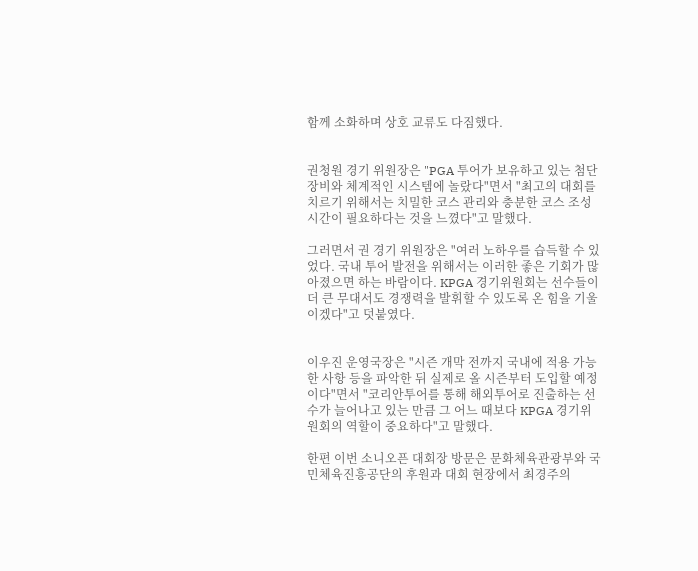함께 소화하며 상호 교류도 다짐했다.


권청원 경기 위원장은 "PGA 투어가 보유하고 있는 첨단 장비와 체계적인 시스템에 놀랐다"면서 "최고의 대회를 치르기 위해서는 치밀한 코스 관리와 충분한 코스 조성 시간이 필요하다는 것을 느꼈다"고 말했다.

그러면서 권 경기 위원장은 "여러 노하우를 습득할 수 있었다. 국내 투어 발전을 위해서는 이러한 좋은 기회가 많아졌으면 하는 바람이다. KPGA 경기위원회는 선수들이 더 큰 무대서도 경쟁력을 발휘할 수 있도록 온 힘을 기울이겠다"고 덧붙였다.


이우진 운영국장은 "시즌 개막 전까지 국내에 적용 가능한 사항 등을 파악한 뒤 실제로 올 시즌부터 도입할 예정이다"면서 "코리안투어를 통해 해외투어로 진출하는 선수가 늘어나고 있는 만큼 그 어느 때보다 KPGA 경기위원회의 역할이 중요하다"고 말했다.

한편 이번 소니오픈 대회장 방문은 문화체육관광부와 국민체육진흥공단의 후원과 대회 현장에서 최경주의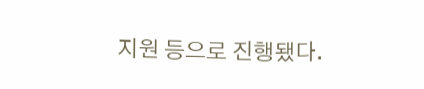지원 등으로 진행됐다.